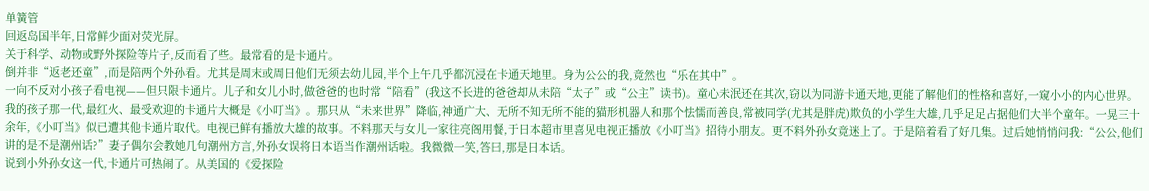单簧管
回返岛国半年,日常鲜少面对荧光屏。
关于科学、动物或野外探险等片子,反而看了些。最常看的是卡通片。
倒并非“返老还童”,而是陪两个外孙看。尤其是周末或周日他们无须去幼儿园,半个上午几乎都沉浸在卡通天地里。身为公公的我,竟然也“乐在其中”。
一向不反对小孩子看电视——但只限卡通片。儿子和女儿小时,做爸爸的也时常“陪看”(我这不长进的爸爸却从未陪“太子”或“公主”读书)。童心未泯还在其次,窃以为同游卡通天地,更能了解他们的性格和喜好,一窥小小的内心世界。
我的孩子那一代,最红火、最受欢迎的卡通片大概是《小叮当》。那只从“未来世界”降临,神通广大、无所不知无所不能的猫形机器人和那个怯懦而善良,常被同学(尤其是胖虎)欺负的小学生大雄,几乎足足占据他们大半个童年。一晃三十余年,《小叮当》似已遭其他卡通片取代。电视已鲜有播放大雄的故事。不料那天与女儿一家往亮阁用餐,于日本超市里喜见电视正播放《小叮当》招待小朋友。更不料外孙女竟迷上了。于是陪着看了好几集。过后她悄悄问我:“公公,他们讲的是不是潮州话?”妻子偶尔会教她几句潮州方言,外孙女误将日本语当作潮州话啦。我微微一笑,答曰,那是日本话。
说到小外孙女这一代,卡通片可热闹了。从美国的《爱探险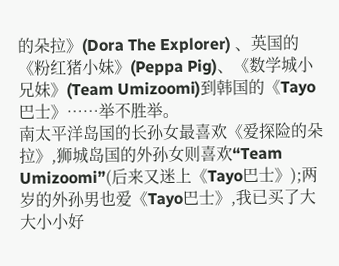的朵拉》(Dora The Explorer) 、英国的《粉红猪小妹》(Peppa Pig)、《数学城小兄妹》(Team Umizoomi)到韩国的《Tayo巴士》……举不胜举。
南太平洋岛国的长孙女最喜欢《爱探险的朵拉》,狮城岛国的外孙女则喜欢“Team Umizoomi”(后来又迷上《Tayo巴士》);两岁的外孙男也爱《Tayo巴士》,我已买了大大小小好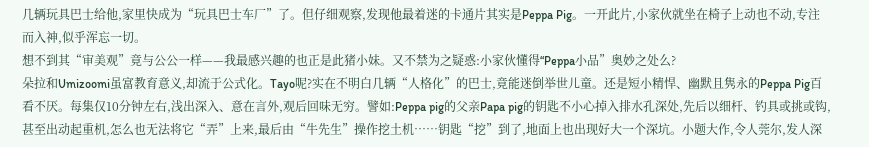几辆玩具巴士给他,家里快成为“玩具巴士车厂”了。但仔细观察,发现他最着迷的卡通片其实是Peppa Pig。一开此片,小家伙就坐在椅子上动也不动,专注而入神,似乎浑忘一切。
想不到其“审美观”竟与公公一样——我最感兴趣的也正是此猪小妹。又不禁为之疑惑:小家伙懂得“Peppa小品”奥妙之处么?
朵拉和Umizoomi虽富教育意义,却流于公式化。Tayo呢?实在不明白几辆“人格化”的巴士,竟能迷倒举世儿童。还是短小精悍、幽默且隽永的Peppa Pig百看不厌。每集仅10分钟左右,浅出深入、意在言外,观后回味无穷。譬如:Peppa pig的父亲Papa pig的钥匙不小心掉入排水孔深处,先后以细杆、钓具或挑或钩,甚至出动起重机,怎么也无法将它“弄”上来,最后由“牛先生”操作挖土机……钥匙“挖”到了,地面上也出现好大一个深坑。小题大作,令人莞尔,发人深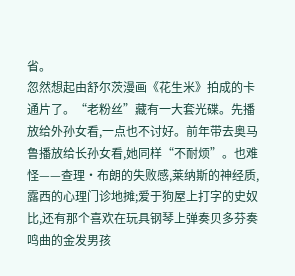省。
忽然想起由舒尔茨漫画《花生米》拍成的卡通片了。“老粉丝”藏有一大套光碟。先播放给外孙女看,一点也不讨好。前年带去奥马鲁播放给长孙女看,她同样“不耐烦”。也难怪——查理·布朗的失败感,莱纳斯的神经质,露西的心理门诊地摊;爱于狗屋上打字的史奴比,还有那个喜欢在玩具钢琴上弹奏贝多芬奏鸣曲的金发男孩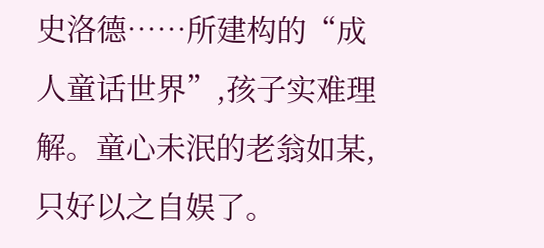史洛德……所建构的“成人童话世界”,孩子实难理解。童心未泯的老翁如某,只好以之自娱了。